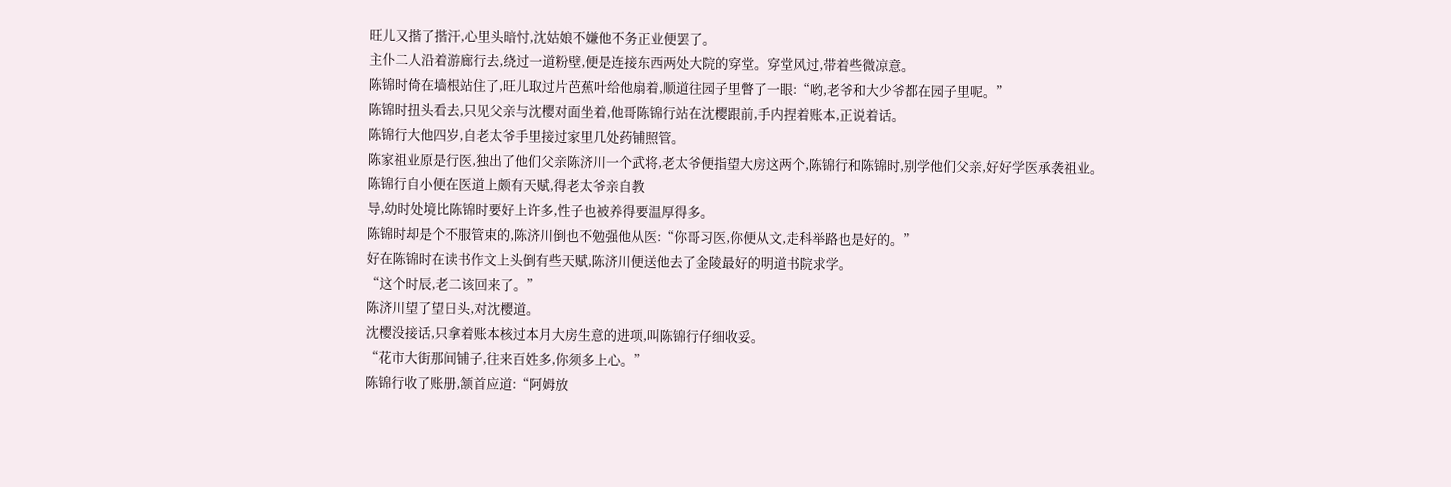旺儿又揩了揩汗,心里头暗忖,沈姑娘不嫌他不务正业便罢了。
主仆二人沿着游廊行去,绕过一道粉壁,便是连接东西两处大院的穿堂。穿堂风过,带着些微凉意。
陈锦时倚在墙根站住了,旺儿取过片芭蕉叶给他扇着,顺道往园子里瞥了一眼:“哟,老爷和大少爷都在园子里呢。”
陈锦时扭头看去,只见父亲与沈樱对面坐着,他哥陈锦行站在沈樱跟前,手内捏着账本,正说着话。
陈锦行大他四岁,自老太爷手里接过家里几处药铺照管。
陈家祖业原是行医,独出了他们父亲陈济川一个武将,老太爷便指望大房这两个,陈锦行和陈锦时,别学他们父亲,好好学医承袭祖业。
陈锦行自小便在医道上颇有天赋,得老太爷亲自教
导,幼时处境比陈锦时要好上许多,性子也被养得要温厚得多。
陈锦时却是个不服管束的,陈济川倒也不勉强他从医:“你哥习医,你便从文,走科举路也是好的。”
好在陈锦时在读书作文上头倒有些天赋,陈济川便送他去了金陵最好的明道书院求学。
“这个时辰,老二该回来了。”
陈济川望了望日头,对沈樱道。
沈樱没接话,只拿着账本核过本月大房生意的进项,叫陈锦行仔细收妥。
“花市大街那间铺子,往来百姓多,你须多上心。”
陈锦行收了账册,颔首应道:“阿姆放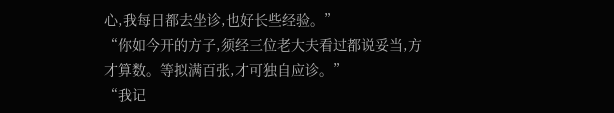心,我每日都去坐诊,也好长些经验。”
“你如今开的方子,须经三位老大夫看过都说妥当,方才算数。等拟满百张,才可独自应诊。”
“我记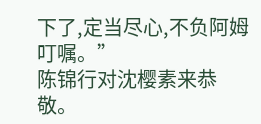下了,定当尽心,不负阿姆叮嘱。”
陈锦行对沈樱素来恭敬。